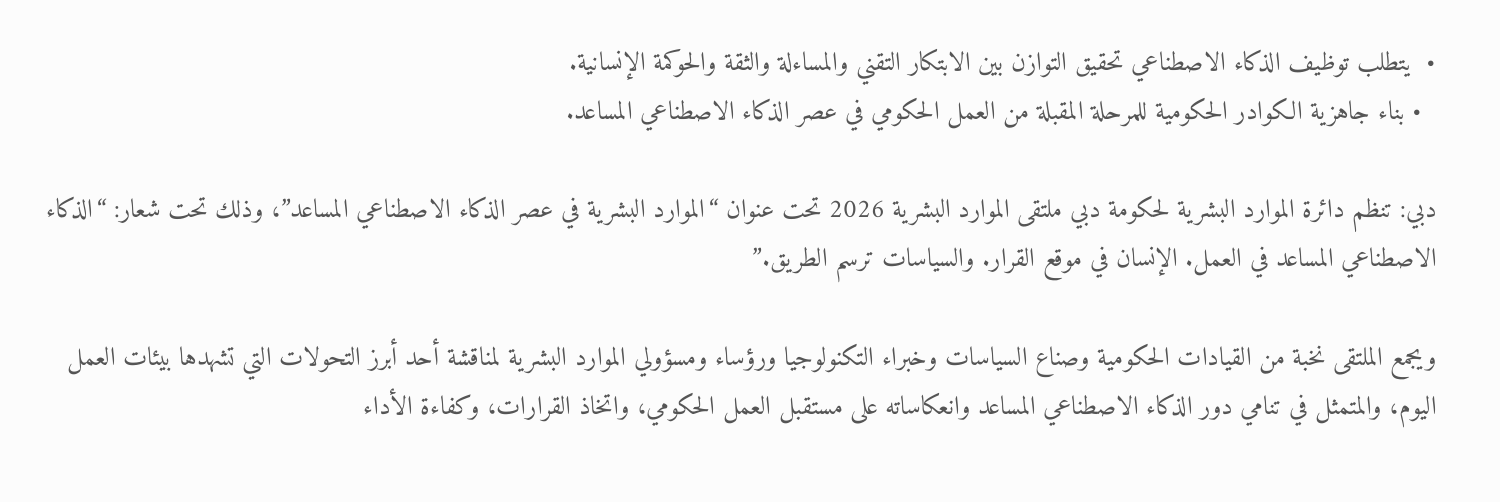•  يتطلب توظيف الذكاء الاصطناعي تحقيق التوازن بين الابتكار التقني والمساءلة والثقة والحوكمة الإنسانية.
  • بناء جاهزية الكوادر الحكومية للمرحلة المقبلة من العمل الحكومي في عصر الذكاء الاصطناعي المساعد.

دبي: تنظم دائرة الموارد البشرية لحكومة دبي ملتقى الموارد البشرية 2026 تحت عنوان “الموارد البشرية في عصر الذكاء الاصطناعي المساعد”، وذلك تحت شعار: “الذكاء الاصطناعي المساعد في العمل. الإنسان في موقع القرار. والسياسات ترسم الطريق.”

ويجمع الملتقى نخبة من القيادات الحكومية وصناع السياسات وخبراء التكنولوجيا ورؤساء ومسؤولي الموارد البشرية لمناقشة أحد أبرز التحولات التي تشهدها بيئات العمل اليوم، والمتمثل في تنامي دور الذكاء الاصطناعي المساعد وانعكاساته على مستقبل العمل الحكومي، واتخاذ القرارات، وكفاءة الأداء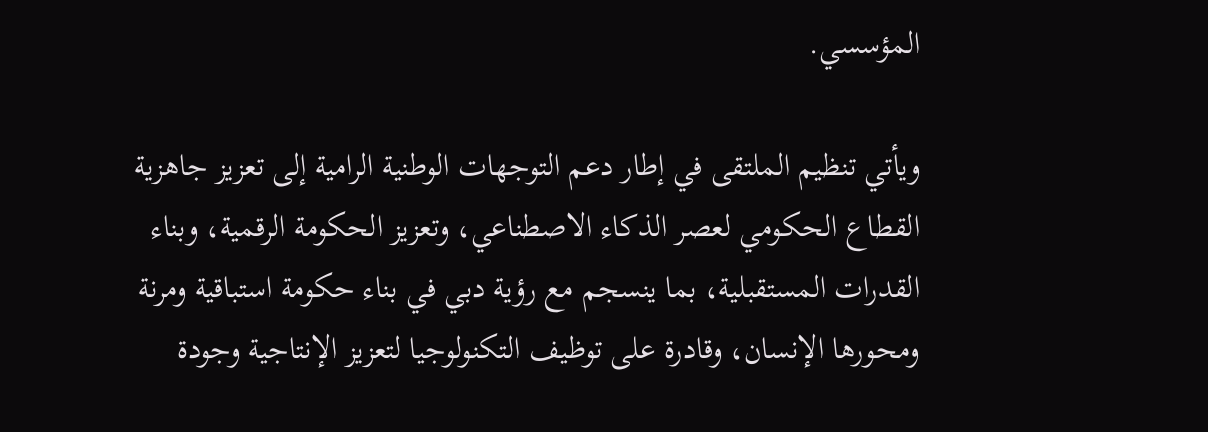المؤسسي.

ويأتي تنظيم الملتقى في إطار دعم التوجهات الوطنية الرامية إلى تعزيز جاهزية القطاع الحكومي لعصر الذكاء الاصطناعي، وتعزيز الحكومة الرقمية، وبناء القدرات المستقبلية، بما ينسجم مع رؤية دبي في بناء حكومة استباقية ومرنة ومحورها الإنسان، وقادرة على توظيف التكنولوجيا لتعزيز الإنتاجية وجودة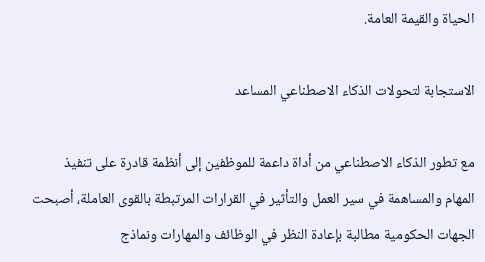الحياة والقيمة العامة.

الاستجابة لتحولات الذكاء الاصطناعي المساعد

مع تطور الذكاء الاصطناعي من أداة داعمة للموظفين إلى أنظمة قادرة على تنفيذ المهام والمساهمة في سير العمل والتأثير في القرارات المرتبطة بالقوى العاملة، أصبحت الجهات الحكومية مطالبة بإعادة النظر في الوظائف والمهارات ونماذج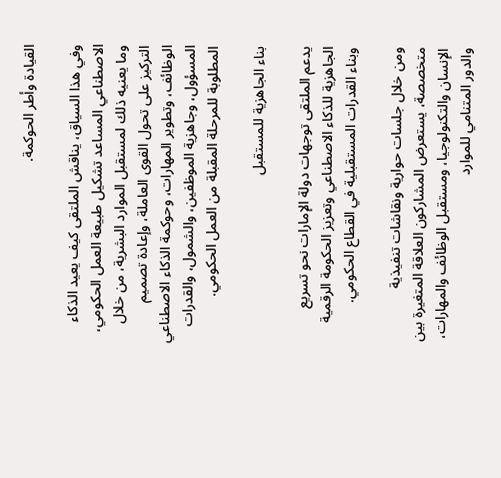القيادة وأطر الحوكمة.

وفي هذا السياق، يناقش الملتقى كيف يعيد الذكاء الاصطناعي المساعد تشكيل طبيعة العمل الحكومي، وما يعنيه ذلك لمستقبل الموارد البشرية، من خلال التركيز على تحول القوى العاملة، وإعادة تصميم الوظائف، وتطوير المهارات، وحوكمة الذكاء الاصطناعي المسؤول، وجاهزية الموظفين، والشمول، والقدرات المطلوبة للمرحلة المقبلة من العمل الحكومي.

بناء الجاهزية للمستقبل

يدعم الملتقى توجهات دولة الإمارات نحو تسريع الجاهزية للذكاء الاصطناعي وتعزيز الحكومة الرقمية وبناء القدرات المستقبلية في القطاع الحكومي.

ومن خلال جلسات حوارية ونقاشات تنفيذية متخصصة، يستعرض المشاركون العلاقة المتغيرة بين الإنسان والتكنولوجيا، ومستقبل الوظائف والمهارات، والدور المتنامي للموارد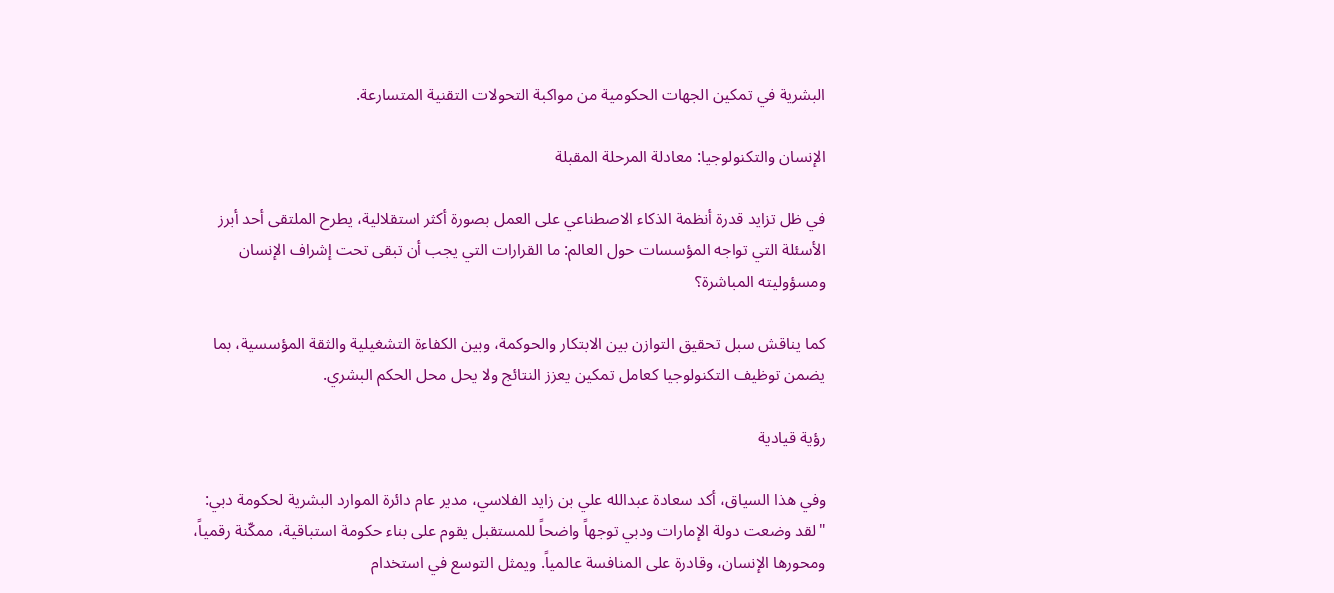البشرية في تمكين الجهات الحكومية من مواكبة التحولات التقنية المتسارعة.

الإنسان والتكنولوجيا: معادلة المرحلة المقبلة

في ظل تزايد قدرة أنظمة الذكاء الاصطناعي على العمل بصورة أكثر استقلالية، يطرح الملتقى أحد أبرز الأسئلة التي تواجه المؤسسات حول العالم: ما القرارات التي يجب أن تبقى تحت إشراف الإنسان ومسؤوليته المباشرة؟

كما يناقش سبل تحقيق التوازن بين الابتكار والحوكمة، وبين الكفاءة التشغيلية والثقة المؤسسية، بما يضمن توظيف التكنولوجيا كعامل تمكين يعزز النتائج ولا يحل محل الحكم البشري.

رؤية قيادية

وفي هذا السياق، أكد سعادة عبدالله علي بن زايد الفلاسي، مدير عام دائرة الموارد البشرية لحكومة دبي: "لقد وضعت دولة الإمارات ودبي توجهاً واضحاً للمستقبل يقوم على بناء حكومة استباقية، ممكّنة رقمياً، ومحورها الإنسان، وقادرة على المنافسة عالمياً. ويمثل التوسع في استخدام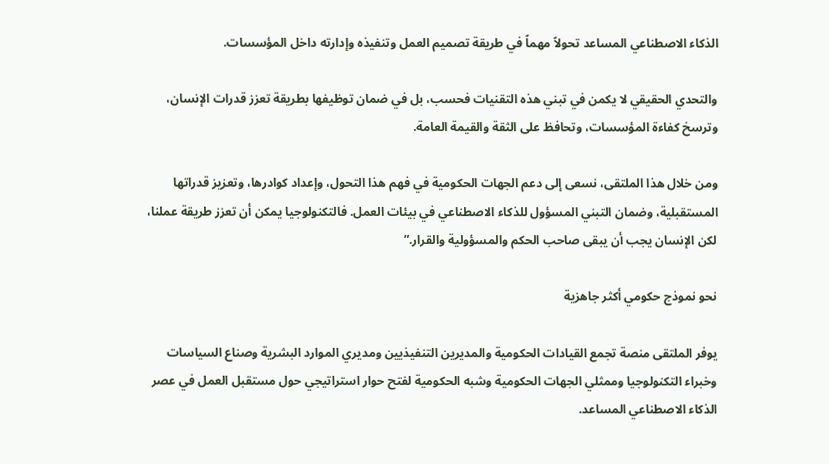الذكاء الاصطناعي المساعد تحولاً مهماً في طريقة تصميم العمل وتنفيذه وإدارته داخل المؤسسات.

والتحدي الحقيقي لا يكمن في تبني هذه التقنيات فحسب، بل في ضمان توظيفها بطريقة تعزز قدرات الإنسان، وترسخ كفاءة المؤسسات، وتحافظ على الثقة والقيمة العامة.

ومن خلال هذا الملتقى، نسعى إلى دعم الجهات الحكومية في فهم هذا التحول، وإعداد كوادرها، وتعزيز قدراتها المستقبلية، وضمان التبني المسؤول للذكاء الاصطناعي في بيئات العمل. فالتكنولوجيا يمكن أن تعزز طريقة عملنا، لكن الإنسان يجب أن يبقى صاحب الحكم والمسؤولية والقرار.”

نحو نموذج حكومي أكثر جاهزية

يوفر الملتقى منصة تجمع القيادات الحكومية والمديرين التنفيذيين ومديري الموارد البشرية وصناع السياسات وخبراء التكنولوجيا وممثلي الجهات الحكومية وشبه الحكومية لفتح حوار استراتيجي حول مستقبل العمل في عصر الذكاء الاصطناعي المساعد.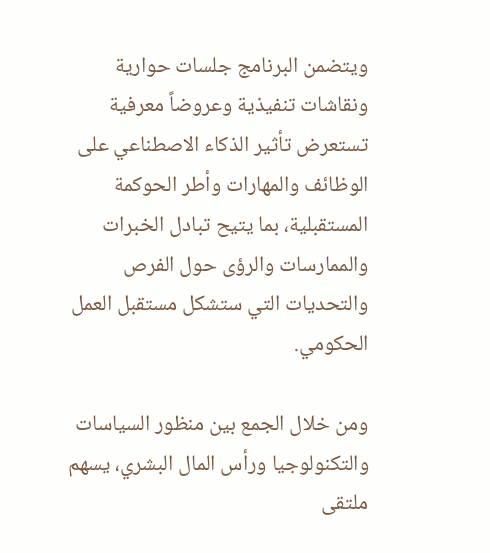ويتضمن البرنامج جلسات حوارية ونقاشات تنفيذية وعروضاً معرفية تستعرض تأثير الذكاء الاصطناعي على الوظائف والمهارات وأطر الحوكمة المستقبلية، بما يتيح تبادل الخبرات والممارسات والرؤى حول الفرص والتحديات التي ستشكل مستقبل العمل الحكومي.

ومن خلال الجمع بين منظور السياسات والتكنولوجيا ورأس المال البشري، يسهم ملتقى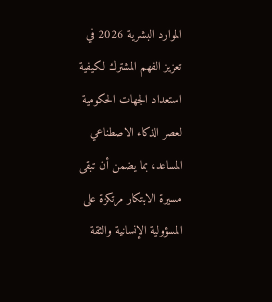الموارد البشرية 2026 في تعزيز الفهم المشترك لكيفية استعداد الجهات الحكومية لعصر الذكاء الاصطناعي المساعد، بما يضمن أن تبقى مسيرة الابتكار مرتكزة على المسؤولية الإنسانية والثقة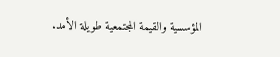المؤسسية والقيمة المجتمعية طويلة الأمد.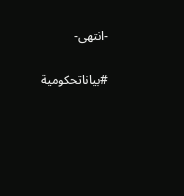-انتهى-

#بياناتحكومية